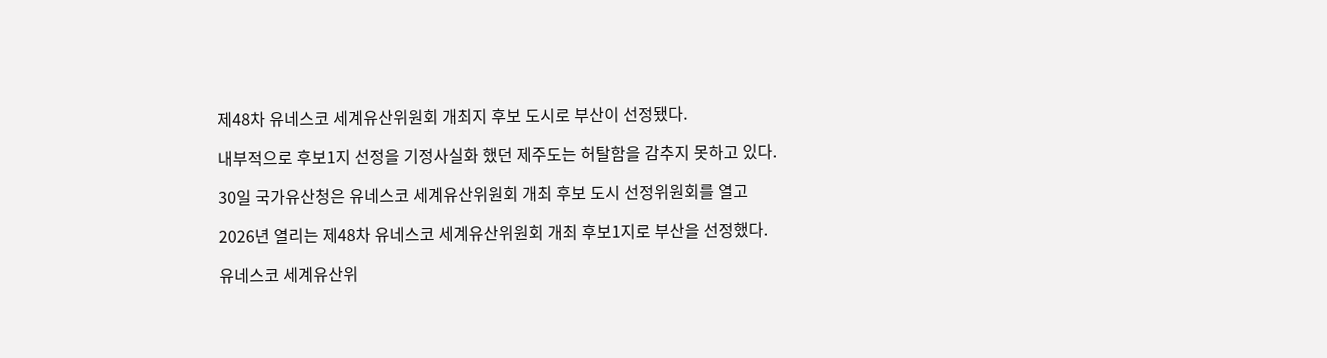제48차 유네스코 세계유산위원회 개최지 후보 도시로 부산이 선정됐다.

내부적으로 후보1지 선정을 기정사실화 했던 제주도는 허탈함을 감추지 못하고 있다.

30일 국가유산청은 유네스코 세계유산위원회 개최 후보 도시 선정위원회를 열고

2026년 열리는 제48차 유네스코 세계유산위원회 개최 후보1지로 부산을 선정했다.

유네스코 세계유산위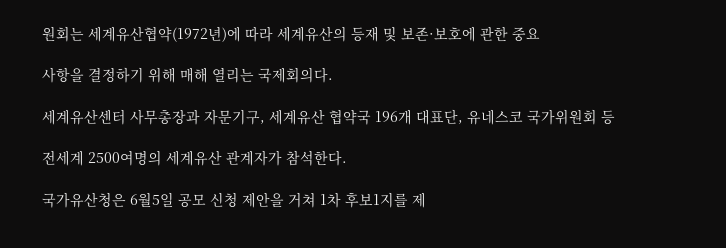원회는 세계유산협약(1972년)에 따라 세계유산의 등재 및 보존·보호에 관한 중요

사항을 결정하기 위해 매해 열리는 국제회의다.

세계유산센터 사무총장과 자문기구, 세계유산 협약국 196개 대표단, 유네스코 국가위원회 등

전세계 2500여명의 세계유산 관계자가 참석한다.

국가유산청은 6월5일 공모 신청 제안을 거쳐 1차 후보1지를 제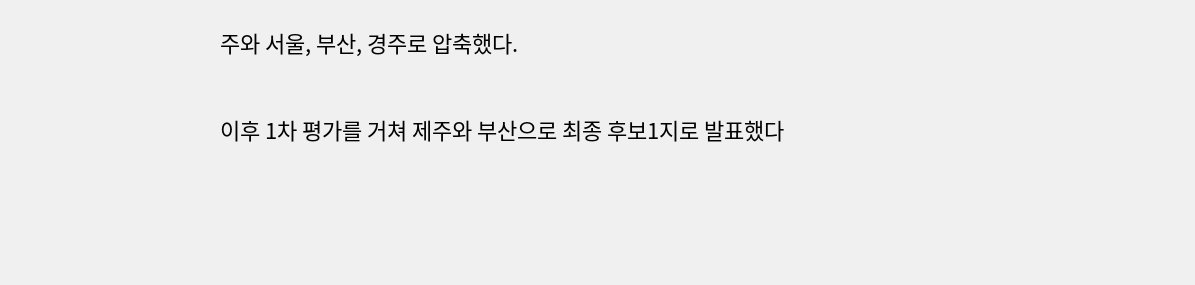주와 서울, 부산, 경주로 압축했다.

이후 1차 평가를 거쳐 제주와 부산으로 최종 후보1지로 발표했다